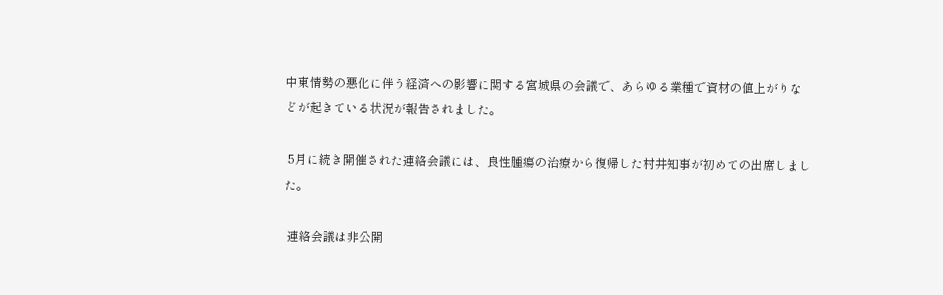中東情勢の悪化に伴う経済への影響に関する宮城県の会議で、あらゆる業種で資材の値上がりなどが起きている状況が報告されました。

 5月に続き開催された連絡会議には、良性腫瘍の治療から復帰した村井知事が初めての出席しました。

 連絡会議は非公開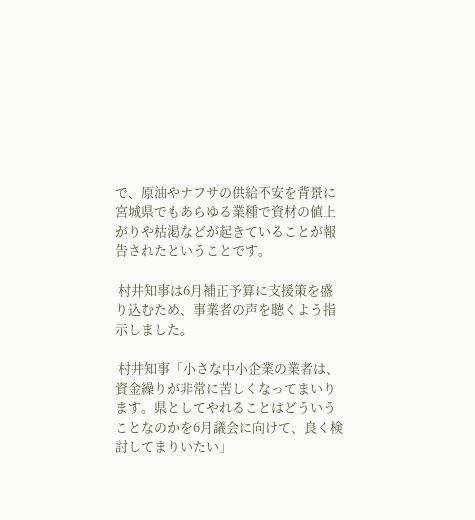で、原油やナフサの供給不安を背景に宮城県でもあらゆる業種で資材の値上がりや枯渇などが起きていることが報告されたということです。

 村井知事は6月補正予算に支援策を盛り込むため、事業者の声を聴くよう指示しました。

 村井知事「小さな中小企業の業者は、資金繰りが非常に苦しくなってまいります。県としてやれることはどういうことなのかを6月議会に向けて、良く検討してまりいたい」